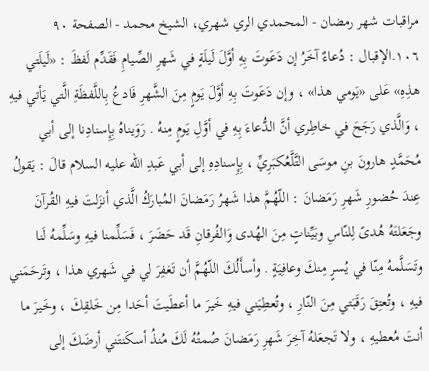مراقبات شهر رمضان - المحمدي الري شهري، الشيخ محمد - الصفحة ٩٠
١٠٦.الإقبال : دُعاءٌ آخَرُ إن دَعَوتَ بِهِ أوَّلَ لَيلَةٍ في شَهرِ الصِّيامِ فَقَدِّم لَفظَ : «لَيلَتي هذِهِ» عَلى «يَومي هذا» ، وإن دَعَوتَ بِهِ أوَّلَ يَومٍ مِنَ الشَّهرِ فَادعُ بِاللَّفظَةِ الَّتي يَأتي فيهِ ، وَالَّذي رَجَحَ في خاطِري أنَّ الدُّعاءَ بِهِ في أوَّلِ يَومٍ مِنهُ . رَوَيناهُ بِإِسنادِنا إلى أبي مُحَمَّدٍ هارونَ بنِ موسَى التَّلَّعُكبَرِيِّ ، بِإِسنادِهِ إلى أبي عَبدِ اللّه عليه السلام قالَ : يَقولُ عِندَ حُضورِ شَهرِ رَمَضانَ : اللّهُمَّ هذا شَهرُ رَمَضانَ المُبارَكُ الَّذي أنزَلتَ فيهِ القُرآنَ وجَعَلتَهُ هُدىً لِلنّاسِ وبَيِّناتٍ مِنَ الهُدى وَالفُرقانِ قَد حَضَرَ ، فَسَلِّمنا فيهِ وسَلِّمهُ لَنا وتَسَلَّمهُ مِنّا في يُسرٍ مِنكَ وعافِيَةٍ . وأسأَلُكَ اللّهُمَّ أن تَغفِرَ لي في شَهري هذا ، وتَرحَمَني فيهِ ، وتُعتِقَ رَقَبَتي مِنَ النّارِ ، وتُعطِيَني فيهِ خَيرَ ما أعطَيتَ أحَدا مِن خَلقِكَ ، وخَيرَ ما أنتَ مُعطيهِ ، ولا تَجعَلهُ آخِرَ شَهرِ رَمَضانَ صُمتُهُ لَكَ مُنذُ أسكَنتَني أرضَكَ إلى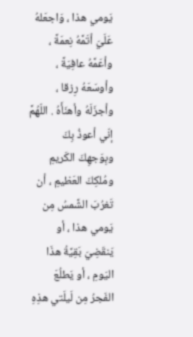يَومي هذا ، وَاجعَلهُ عَلَيَ أتَمَّهُ نِعمَةً ، وأعَمَّهُ عافِيَةً ، وأوسَعَهُ رِزقا ، وأجزَلَهُ وأهنَأَهُ . اللّهُمَّ إنّي أعوذُ بِكَ وبِوَجهِكَ الكَريمِ ومُلكِكَ العَظيمِ ، أن تَغرُبَ الشَّمسُ مِن يَومي هذا ، أو يَنقَضِيَ بَقِيَّةُ هذَا اليَومِ ، أو يَطلُعَ الفَجرُ مِن لَيلَتي هذِهِ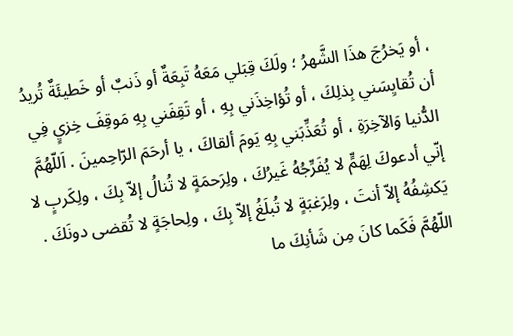، أو يَخرُجَ هذَا الشَّهرُ ؛ ولَكَ قِبَلي مَعَهُ تَبِعَةٌ أو ذَنبٌ أو خَطيئَةٌ تُريدُ أن تُقايِسَني بِذلِكَ ، أو تُؤاخِذَني بِهِ ، أو تَقِفَني بِهِ مَوقِفَ خِزيٍ فِي الدُّنيا وَالآخِرَةِ ، أو تُعَذِّبَني بِهِ يَومَ ألقاكَ ، يا أرحَمَ الرّاحِمينَ . اَللّهُمَّ إنّي أدعوكَ لِهَمٍّ لا يُفَرِّجُهُ غَيرُكَ ، ولِرَحمَةٍ لا تُنالُ إلاّ بِكَ ، ولِكَربٍ لا يَكشِفُهُ إلاّ أنتَ ، ولِرَغبَةٍ لا تُبلَغُ إلاّ بِكَ ، ولِحاجَةٍ لا تُقضى دونَكَ . اللّهُمَّ فَكَما كانَ مِن شَأنِكَ ما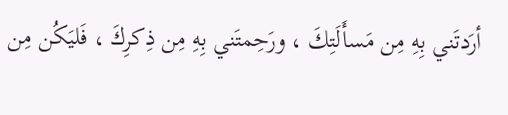أرَدتَني بِهِ مِن مَسأَلَتِكَ ، ورَحِمتَني بِهِ مِن ذِكرِكَ ، فَليَكُن مِن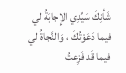شَأنِكَ سَيِّدِي الإِجابَةُ لي فيما دَعَوْتُكَ ، وَالنَّجاةُ لي فيما قَد فَزِعتُ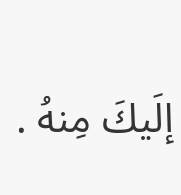إلَيكَ مِنهُ .